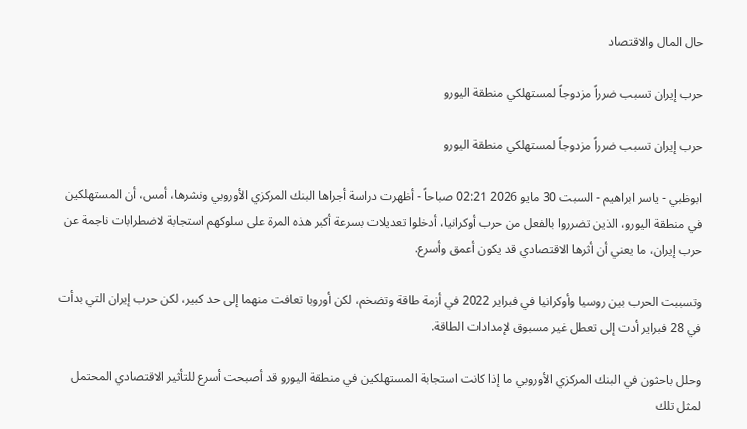حال المال والاقتصاد

حرب إيران تسبب ضرراً مزدوجاً لمستهلكي منطقة اليورو

حرب إيران تسبب ضرراً مزدوجاً لمستهلكي منطقة اليورو

ابوظبي - ياسر ابراهيم - السبت 30 مايو 2026 02:21 صباحاً - أظهرت دراسة أجراها البنك المركزي الأوروبي ونشرها، أمس، أن المستهلكين في منطقة اليورو، الذين تضرروا ‌بالفعل من حرب أوكرانيا، أدخلوا تعديلات بسرعة أكبر هذه المرة على سلوكهم استجابة لاضطرابات ناجمة عن حرب إيران، ما يعني أن أثرها الاقتصادي قد يكون أعمق وأسرع.

وتسببت الحرب بين روسيا وأوكرانيا في فبراير 2022 في أزمة طاقة وتضخم، لكن أوروبا تعافت منهما إلى حد كبير، لكن حرب إيران التي بدأت في 28 فبراير أدت إلى تعطل غير مسبوق لإمدادات الطاقة.

وحلل باحثون في البنك المركزي الأوروبي ما إذا كانت استجابة المستهلكين في منطقة اليورو قد أصبحت أسرع للتأثير الاقتصادي المحتمل لمثل تلك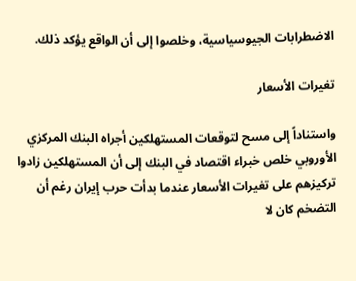الاضطرابات الجيوسياسية، وخلصوا إلى أن الواقع يؤكد ذلك.

تغيرات الأسعار

واستناداً إلى مسح لتوقعات المستهلكين ‌أجراه البنك المركزي الأوروبي خلص خبراء اقتصاد في البنك إلى ‌أن المستهلكين زادوا تركيزهم على تغيرات الأسعار عندما بدأت حرب إيران رغم أن التضخم كان لا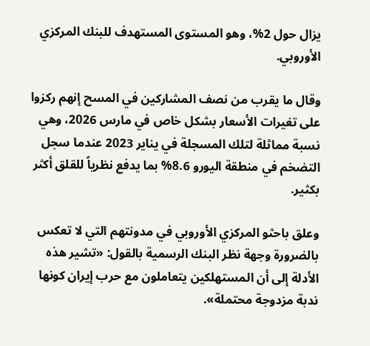يزال حول 2%، وهو المستوى المستهدف للبنك المركزي الأوروبي.

وقال ما يقرب من نصف المشاركين في المسح إنهم ركزوا على تغيرات الأسعار بشكل خاص في مارس 2026، وهي نسبة مماثلة لتلك المسجلة في يناير 2023 عندما سجل التضخم في منطقة اليورو 8.6% بما يدفع نظرياً للقلق أكثر بكثير.

وعلق باحثو المركزي الأوروبي في مدونتهم التي لا تعكس بالضرورة وجهة نظر البنك الرسمية بالقول: «تشير هذه الأدلة إلى أن المستهلكين يتعاملون مع حرب إيران كونها ندبة مزدوجة محتملة».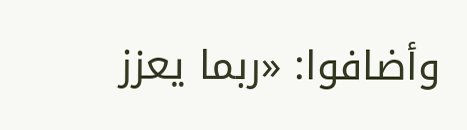وأضافوا: «ربما يعزز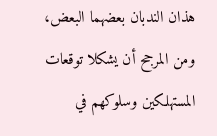هذان الندبان بعضهما البعض، ومن المرجح أن يشكلا توقعات المستهلكين وسلوكهم في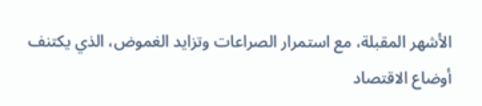الأشهر المقبلة، مع استمرار الصراعات وتزايد الغموض، الذي ‌يكتنف أوضاع الاقتصاد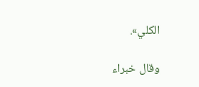الكلي».

وقال خبراء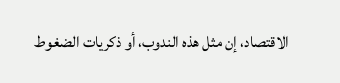الاقتصاد، إن مثل هذه الندوب، أو ذكريات الضغوط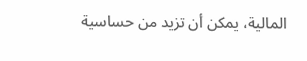المالية، يمكن أن تزيد من حساسية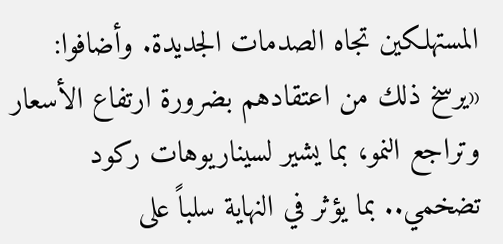المستهلكين تجاه الصدمات الجديدة. وأضافوا: «يرسخ ذلك من اعتقادهم بضرورة ارتفاع الأسعار وتراجع النمو، بما يشير لسيناريوهات ركود تضخمي.. بما يؤثر في النهاية سلباً على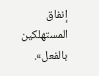إنفاق المستهلكين بالفعل».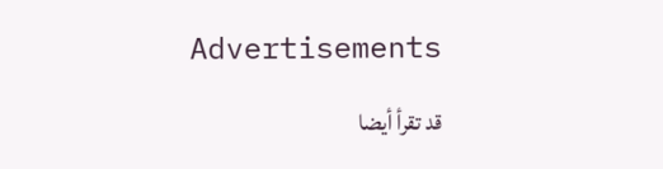Advertisements

قد تقرأ أيضا